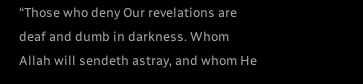“Those who deny Our revelations are deaf and dumb in darkness. Whom Allah will sendeth astray, and whom He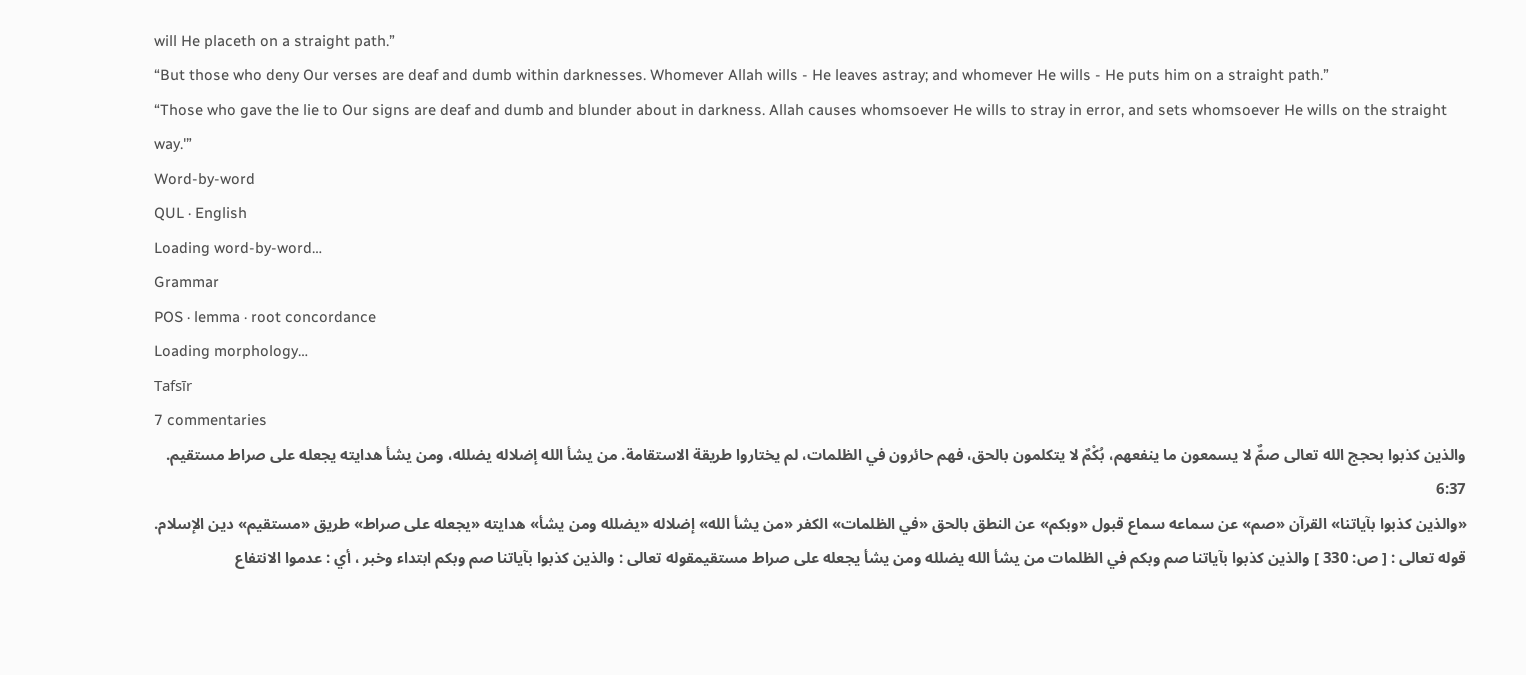will He placeth on a straight path.”
“But those who deny Our verses are deaf and dumb within darknesses. Whomever Allah wills - He leaves astray; and whomever He wills - He puts him on a straight path.”
“Those who gave the lie to Our signs are deaf and dumb and blunder about in darkness. Allah causes whomsoever He wills to stray in error, and sets whomsoever He wills on the straight way.'”
Word-by-word
QUL · English
Loading word-by-word…
Grammar
POS · lemma · root concordance
Loading morphology…
Tafsīr
7 commentaries
والذين كذبوا بحجج الله تعالى صمٌّ لا يسمعون ما ينفعهم، بُكْمٌ لا يتكلمون بالحق، فهم حائرون في الظلمات، لم يختاروا طريقة الاستقامة. من يشأ الله إضلاله يضلله، ومن يشأ هدايته يجعله على صراط مستقيم.
6:37
«والذين كذبوا بآياتنا» القرآن «صم» عن سماعه سماع قبول «وبكم» عن النطق بالحق «في الظلمات» الكفر «من يشأ الله» إضلاله «يضلله ومن يشأ» هدايته «يجعله على صراط» طريق «مستقيم» دين الإسلام.
قوله تعالى : [ ص: 330 ] والذين كذبوا بآياتنا صم وبكم في الظلمات من يشأ الله يضلله ومن يشأ يجعله على صراط مستقيمقوله تعالى : والذين كذبوا بآياتنا صم وبكم ابتداء وخبر ، أي : عدموا الانتفاع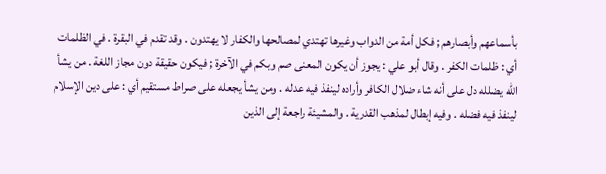بأسماعهم وأبصارهم ; فكل أمة من الدواب وغيرها تهتدي لمصالحها والكفار لا يهتدون . وقد تقدم في البقرة . في الظلمات أي : ظلمات الكفر . وقال أبو علي : يجوز أن يكون المعنى صم وبكم في الآخرة ; فيكون حقيقة دون مجاز اللغة . من يشأ الله يضلله دل على أنه شاء ضلال الكافر وأراده لينفذ فيه عدله . ومن يشأ يجعله على صراط مستقيم أي : على دين الإسلام لينفذ فيه فضله . وفيه إبطال لمذهب القدرية . والمشيئة راجعة إلى الذين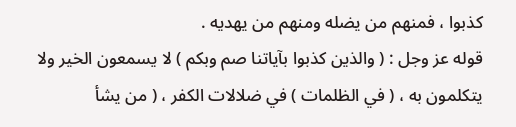كذبوا ، فمنهم من يضله ومنهم من يهديه .
قوله عز وجل : ( والذين كذبوا بآياتنا صم وبكم ) لا يسمعون الخير ولا يتكلمون به ، ( في الظلمات ) في ضلالات الكفر ، ( من يشأ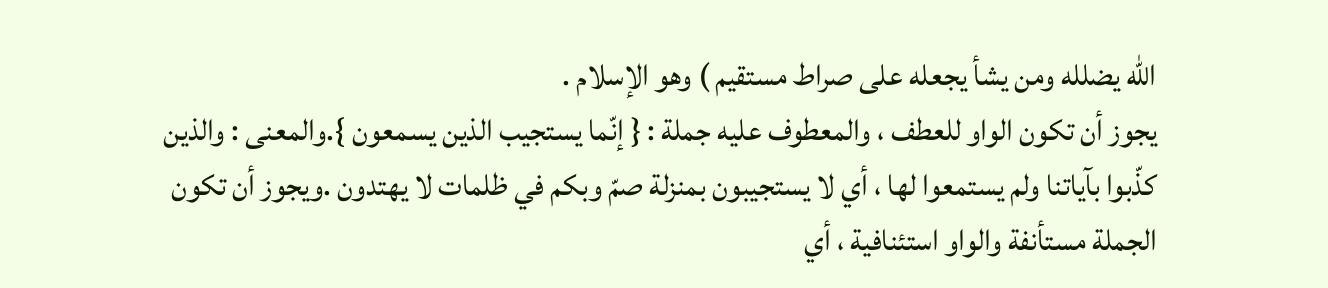الله يضلله ومن يشأ يجعله على صراط مستقيم ) وهو الإسلام .
يجوز أن تكون الواو للعطف ، والمعطوف عليه جملة : { إنّما يستجيب الذين يسمعون }.والمعنى : والذين كذّبوا بآياتنا ولم يستمعوا لها ، أي لا يستجيبون بمنزلة صمّ وبكم في ظلمات لا يهتدون .ويجوز أن تكون الجملة مستأنفة والواو استئنافية ، أي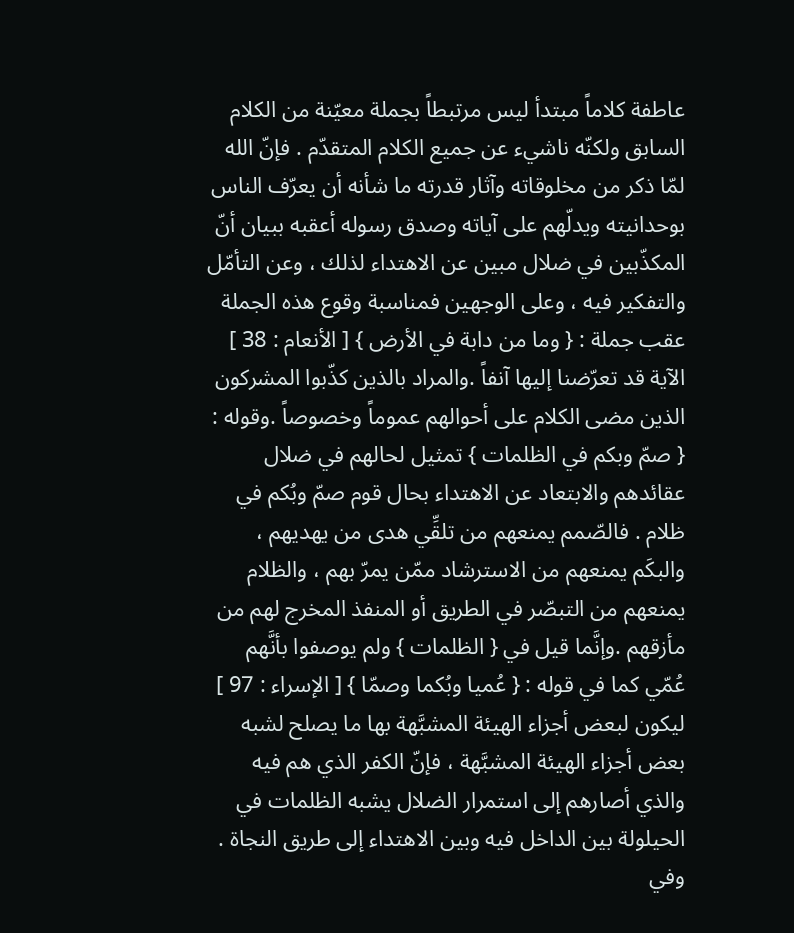عاطفة كلاماً مبتدأ ليس مرتبطاً بجملة معيّنة من الكلام السابق ولكنّه ناشيء عن جميع الكلام المتقدّم . فإنّ الله لمّا ذكر من مخلوقاته وآثار قدرته ما شأنه أن يعرّف الناس بوحدانيته ويدلّهم على آياته وصدق رسوله أعقبه ببيان أنّ المكذّبين في ضلال مبين عن الاهتداء لذلك ، وعن التأمّل والتفكير فيه ، وعلى الوجهين فمناسبة وقوع هذه الجملة عقب جملة : { وما من دابة في الأرض } [ الأنعام : 38 ] الآية قد تعرّضنا إليها آنفاً .والمراد بالذين كذّبوا المشركون الذين مضى الكلام على أحوالهم عموماً وخصوصاً .وقوله : { صمّ وبكم في الظلمات } تمثيل لحالهم في ضلال عقائدهم والابتعاد عن الاهتداء بحال قوم صمّ وبُكم في ظلام . فالصّمم يمنعهم من تلقِّي هدى من يهديهم ، والبكَم يمنعهم من الاسترشاد ممّن يمرّ بهم ، والظلام يمنعهم من التبصّر في الطريق أو المنفذ المخرج لهم من مأزقهم .وإنَّما قيل في { الظلمات } ولم يوصفوا بأنَّهم عُمّي كما في قوله : { عُميا وبُكما وصمّا } [ الإسراء : 97 ] ليكون لبعض أجزاء الهيئة المشبَّهة بها ما يصلح لشبه بعض أجزاء الهيئة المشبَّهة ، فإنّ الكفر الذي هم فيه والذي أصارهم إلى استمرار الضلال يشبه الظلمات في الحيلولة بين الداخل فيه وبين الاهتداء إلى طريق النجاة . وفي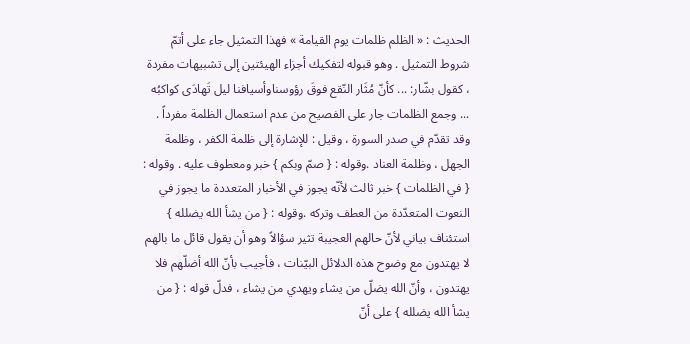الحديث : « الظلم ظلمات يوم القيامة » فهذا التمثيل جاء على أتمّ شروط التمثيل . وهو قبوله لتفكيك أجزاء الهيئتين إلى تشبيهات مفردة ، كقول بشّار: ... كأنّ مُثَار النّقع فوقَ رؤوسناوأسيافنا ليل تَهادَى كواكبُه ... وجمع الظلمات جار على الفصيح من عدم استعمال الظلمة مفرداً . وقد تقدّم في صدر السورة ، وقيل : للإشارة إلى ظلمة الكفر ، وظلمة الجهل ، وظلمة العناد .وقوله : { صمّ وبكم } خبر ومعطوف عليه . وقوله : { في الظلمات } خبر ثالث لأنّه يجوز في الأخبار المتعددة ما يجوز في النعوت المتعدّدة من العطف وتركه .وقوله : { من يشأ الله يضلله } استئناف بياني لأنّ حالهم العجيبة تثير سؤالاً وهو أن يقول قائل ما بالهم لا يهتدون مع وضوح هذه الدلائل البيّنات ، فأجيب بأنّ الله أضلّهم فلا يهتدون ، وأنّ الله يضلّ من يشاء ويهدي من يشاء ، فدلّ قوله : { من يشأ الله يضلله } على أنّ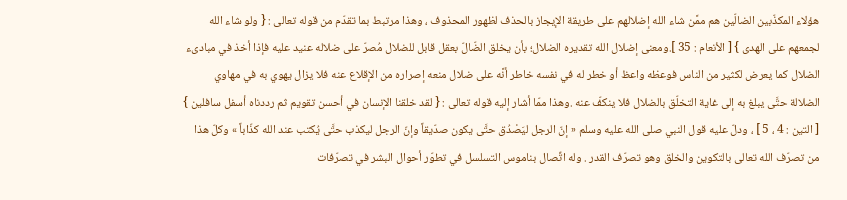هؤلاء المكذّبين الضالّين هم ممَّن شاء الله إضلالهم على طريقة الإيجاز بالحذف لظهور المحذوف ، وهذا مرتبط بما تقدّم من قوله تعالى : { ولو شاء الله لجمعهم على الهدى } [ الأنعام : 35 ].ومعنى إضلال الله تقديره الضلال؛ بأن يخلق الضّالّ بعقل قابل للضلال مُصرّ على ضلاله عنيد عليه فإذا أخذ في مبادىء الضلال كما يعرض لكثير من الناس فوعظه واعظ أو خطر له في نفسه خاطر أنَّه على ضلال منعه إصراره من الإقلاع عنه فلا يزال يهوي به في مهاوي الضلالة حتَّى يبلغ به إلى غاية التخلّق بالضلال فلا ينكفّ عنه .وهذا ممّا أشار إليه قوله تعالى : { لقد خلقنا الإنسان في أحسن تقويم ثم رددناه أسفل سافلين } [ التين : 4 ، 5 ] ، ودلّ عليه قول النبي صلى الله عليه وسلم « إنّ الرجل ليَصْدُق حتَّى يكون صدّيقاً وإنّ الرجل ليكذب حتَّى يُكتب عند الله كذّاباً » وكلّ هذا من تصرّف الله تعالى بالتكوين والخلق وهو تصرّف القدر . وله اتِّصال بناموس التسلسل في تطوّر أحوال البشر في تصرّفات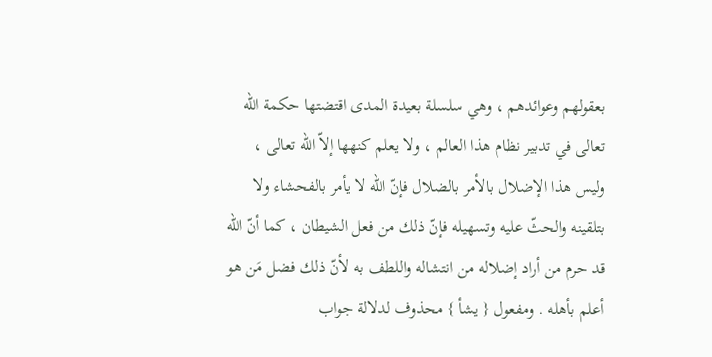بعقولهم وعوائدهم ، وهي سلسلة بعيدة المدى اقتضتها حكمة الله تعالى في تدبير نظام هذا العالم ، ولا يعلم كنهها إلاّ الله تعالى ، وليس هذا الإضلال بالأمر بالضلال فإنّ الله لا يأمر بالفحشاء ولا بتلقينه والحثّ عليه وتسهيله فإنّ ذلك من فعل الشيطان ، كما أنّ الله قد حرم من أراد إضلاله من انتشاله واللطف به لأنّ ذلك فضل مَن هو أعلم بأهله . ومفعول { يشأ } محذوف لدلالة جواب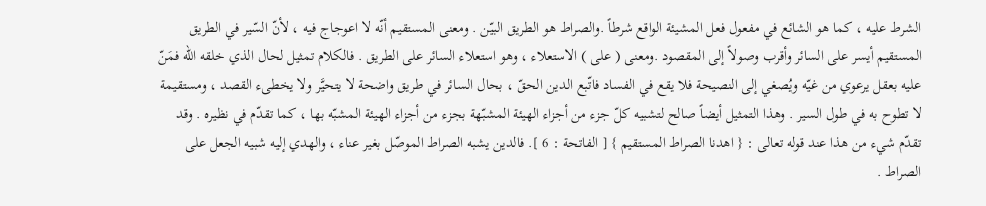الشرط عليه ، كما هو الشائع في مفعول فعل المشيئة الواقع شرطاً .والصراط هو الطريق البيّن . ومعنى المستقيم أنّه لا اعوجاج فيه ، لأنّ السّير في الطريق المستقيم أيسر على السائر وأقرب وصولاً إلى المقصود .ومعنى ( على ) الاستعلاء ، وهو استعلاء السائر على الطريق . فالكلام تمثيل لحال الذي خلقه الله فمَنّ عليه بعقل يرعوي من غيّه ويُصغي إلى النصيحة فلا يقع في الفساد فاتّبع الدين الحقّ ، بحال السائر في طريق واضحة لا يتحيَّر ولا يخطىء القصد ، ومستقيمة لا تطوح به في طول السير . وهذا التمثيل أيضاً صالح لتشبيه كلّ جزء من أجزاء الهيئة المشبّهة بجزء من أجزاء الهيئة المشبّه بها ، كما تقدّم في نظيره . وقد تقدّم شيء من هذا عند قوله تعالى : { اهدنا الصراط المستقيم } [ الفاتحة : 6 ]. فالدين يشبه الصراط الموصّل بغير عناء ، والهدي إليه شبيه الجعل على الصراط .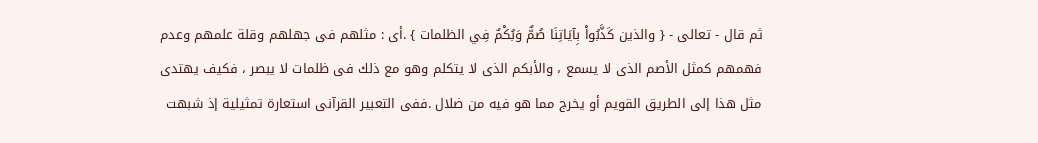ثم قال - تعالى - { والذين كَذَّبُواْ بِآيَاتِنَا صُمٌّ وَبُكْمٌ فِي الظلمات } .أى : مثلهم فى جهلهم وقلة علمهم وعدم فهمهم كمثل الأصم الذى لا يسمع ، والأبكم الذى لا يتكلم وهو مع ذلك فى ظلمات لا يبصر ، فكيف يهتدى مثل هذا إلى الطريق القويم أو يخرج مما هو فيه من ضلال .ففى التعبير القرآنى استعارة تمثيلية إذ شبهت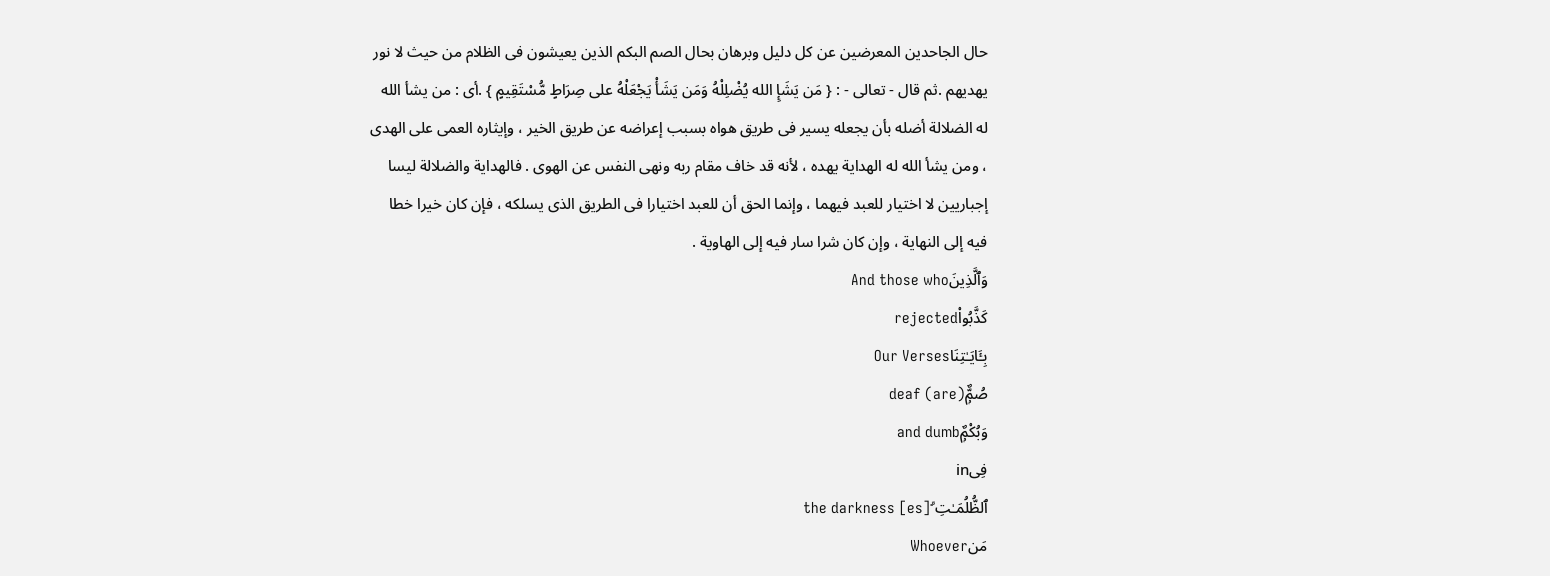حال الجاحدين المعرضين عن كل دليل وبرهان بحال الصم البكم الذين يعيشون فى الظلام من حيث لا نور يهديهم .ثم قال - تعالى - : { مَن يَشَإِ الله يُضْلِلْهُ وَمَن يَشَأْ يَجْعَلْهُ على صِرَاطٍ مُّسْتَقِيمٍ } .أى : من يشأ الله له الضلالة أضله بأن يجعله يسير فى طريق هواه بسبب إعراضه عن طريق الخير ، وإيثاره العمى على الهدى ، ومن يشأ الله له الهداية يهده ، لأنه قد خاف مقام ربه ونهى النفس عن الهوى . فالهداية والضلالة ليسا إجباريين لا اختيار للعبد فيهما ، وإنما الحق أن للعبد اختيارا فى الطريق الذى يسلكه ، فإن كان خيرا خطا فيه إلى النهاية ، وإن كان شرا سار فيه إلى الهاوية .
وَٱلَّذِينَAnd those who
كَذَّبُوا۟rejected
بِـَٔايَـٰتِنَاOur Verses
صُمٌّۭ(are) deaf
وَبُكْمٌۭand dumb
فِىin
ٱلظُّلُمَـٰتِ ۗthe darkness [es]
مَنWhoever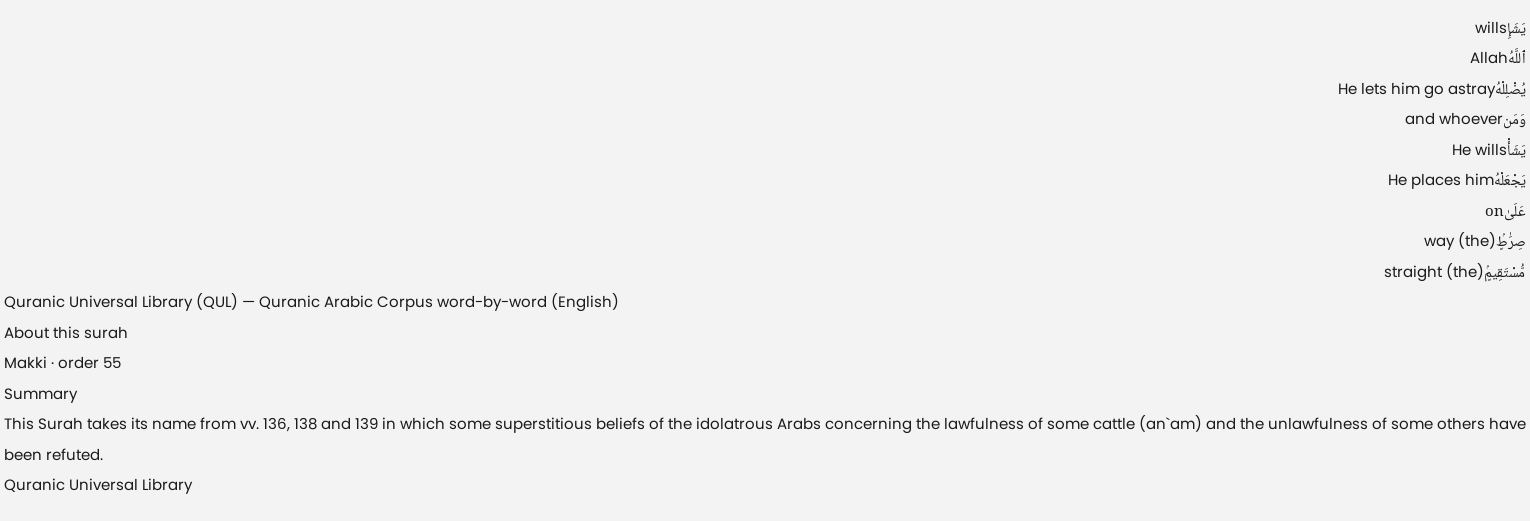يَشَإِwills
ٱللَّهُAllah
يُضْلِلْهُHe lets him go astray
وَمَنand whoever
يَشَأْHe wills
يَجْعَلْهُHe places him
عَلَىٰon
صِرَٰطٍۢ(the) way
مُّسْتَقِيمٍۢ(the) straight
Quranic Universal Library (QUL) — Quranic Arabic Corpus word-by-word (English)
About this surah
Makki · order 55
Summary
This Surah takes its name from vv. 136, 138 and 139 in which some superstitious beliefs of the idolatrous Arabs concerning the lawfulness of some cattle (an`am) and the unlawfulness of some others have been refuted.
Quranic Universal Library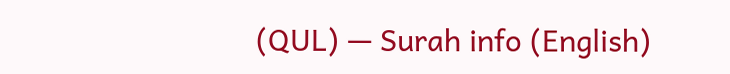(QUL) — Surah info (English)